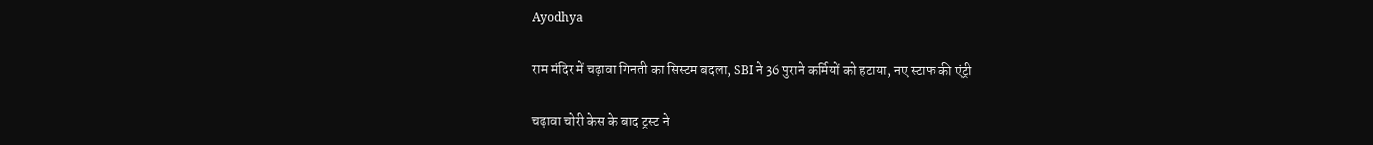Ayodhya

राम मंदिर में चढ़ावा गिनती का सिस्टम बदला, SBI ने 36 पुराने कर्मियों को हटाया, नए स्टाफ की एंट्री

चढ़ावा चोरी केस के बाद ट्रस्ट ने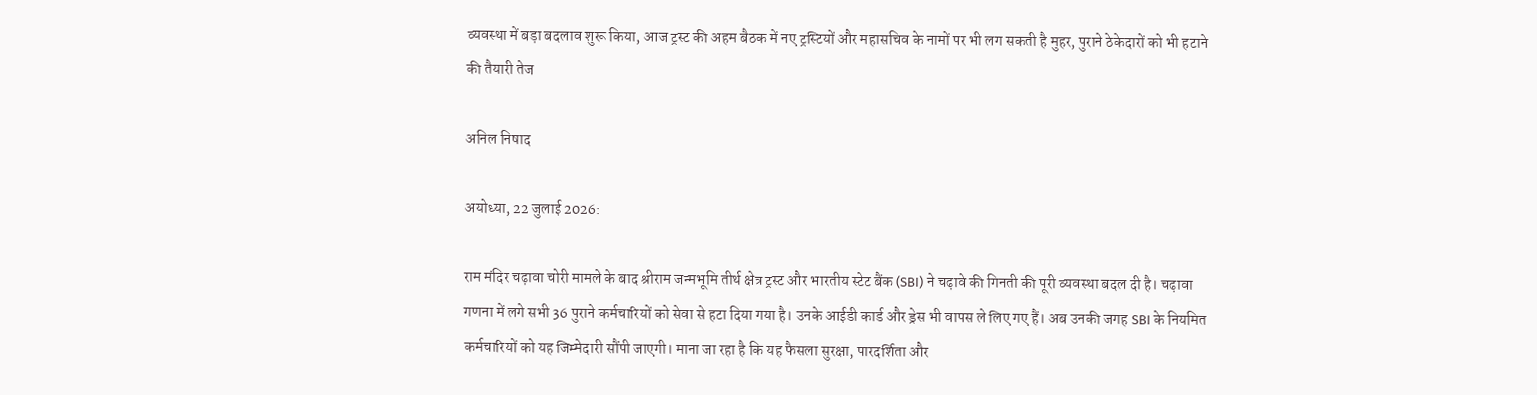व्यवस्था में बड़ा बदलाव शुरू किया, आज ट्रस्ट की अहम बैठक में नए ट्रस्टियों और महासचिव के नामों पर भी लग सकती है मुहर, पुराने ठेकेदारों को भी हटाने की तैयारी तेज

अनिल निषाद

अयोध्या, 22 जुलाई 2026:

राम मंदिर चढ़ावा चोरी मामले के बाद श्रीराम जन्मभूमि तीर्थ क्षेत्र ट्रस्ट और भारतीय स्टेट बैंक (SBI) ने चढ़ावे की गिनती की पूरी व्यवस्था बदल दी है। चढ़ावा गणना में लगे सभी 36 पुराने कर्मचारियों को सेवा से हटा दिया गया है। उनके आईडी कार्ड और ड्रेस भी वापस ले लिए गए हैं। अब उनकी जगह SBI के नियमित कर्मचारियों को यह जिम्मेदारी सौंपी जाएगी। माना जा रहा है कि यह फैसला सुरक्षा, पारदर्शिता और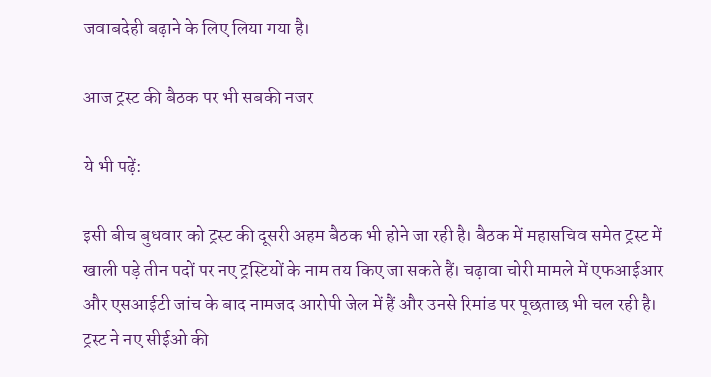जवाबदेही बढ़ाने के लिए लिया गया है।

आज ट्रस्ट की बैठक पर भी सबकी नजर

ये भी पढ़ें:

इसी बीच बुधवार को ट्रस्ट की दूसरी अहम बैठक भी होने जा रही है। बैठक में महासचिव समेत ट्रस्ट में खाली पड़े तीन पदों पर नए ट्रस्टियों के नाम तय किए जा सकते हैं। चढ़ावा चोरी मामले में एफआईआर और एसआईटी जांच के बाद नामजद आरोपी जेल में हैं और उनसे रिमांड पर पूछताछ भी चल रही है। ट्रस्ट ने नए सीईओ की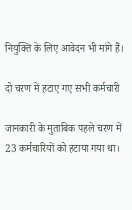नियुक्ति के लिए आवेदन भी मांगे हैं।

दो चरण में हटाए गए सभी कर्मचारी

जानकारी के मुताबिक पहले चरण में 23 कर्मचारियों को हटाया गया था।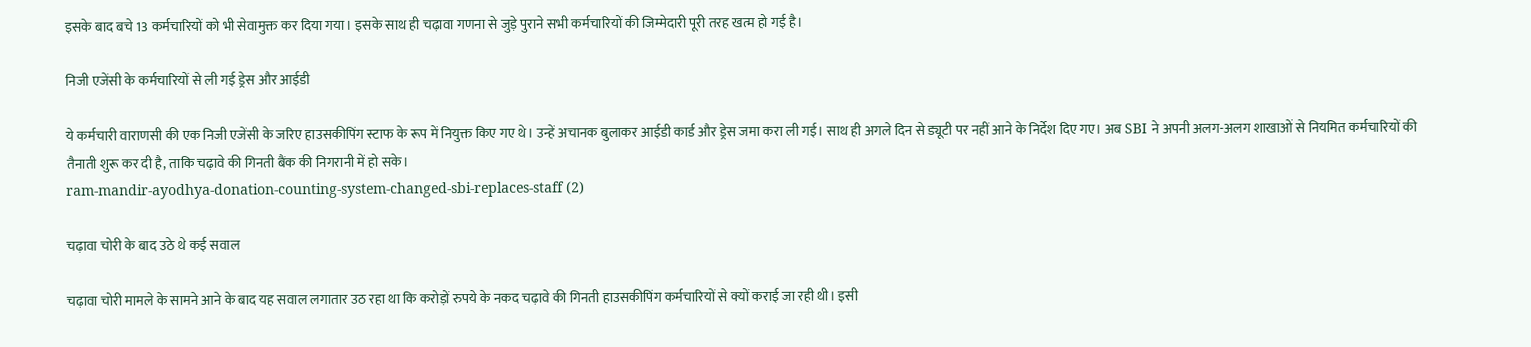इसके बाद बचे 13 कर्मचारियों को भी सेवामुक्त कर दिया गया। इसके साथ ही चढ़ावा गणना से जुड़े पुराने सभी कर्मचारियों की जिम्मेदारी पूरी तरह खत्म हो गई है।

निजी एजेंसी के कर्मचारियों से ली गई ड्रेस और आईडी

ये कर्मचारी वाराणसी की एक निजी एजेंसी के जरिए हाउसकीपिंग स्टाफ के रूप में नियुक्त किए गए थे। उन्हें अचानक बुलाकर आईडी कार्ड और ड्रेस जमा करा ली गई। साथ ही अगले दिन से ड्यूटी पर नहीं आने के निर्देश दिए गए। अब SBI ने अपनी अलग-अलग शाखाओं से नियमित कर्मचारियों की तैनाती शुरू कर दी है, ताकि चढ़ावे की गिनती बैंक की निगरानी में हो सके।
ram-mandir-ayodhya-donation-counting-system-changed-sbi-replaces-staff (2)

चढ़ावा चोरी के बाद उठे थे कई सवाल

चढ़ावा चोरी मामले के सामने आने के बाद यह सवाल लगातार उठ रहा था कि करोड़ों रुपये के नकद चढ़ावे की गिनती हाउसकीपिंग कर्मचारियों से क्यों कराई जा रही थी। इसी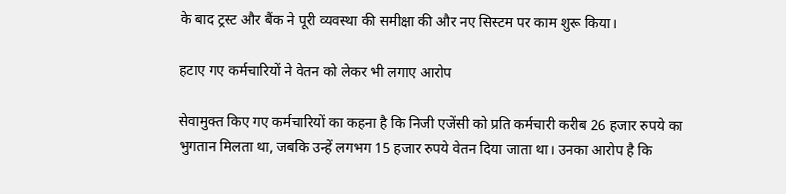के बाद ट्रस्ट और बैंक ने पूरी व्यवस्था की समीक्षा की और नए सिस्टम पर काम शुरू किया।

हटाए गए कर्मचारियों ने वेतन को लेकर भी लगाए आरोप

सेवामुक्त किए गए कर्मचारियों का कहना है कि निजी एजेंसी को प्रति कर्मचारी करीब 26 हजार रुपये का भुगतान मिलता था, जबकि उन्हें लगभग 15 हजार रुपये वेतन दिया जाता था। उनका आरोप है कि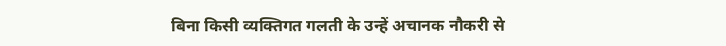बिना किसी व्यक्तिगत गलती के उन्हें अचानक नौकरी से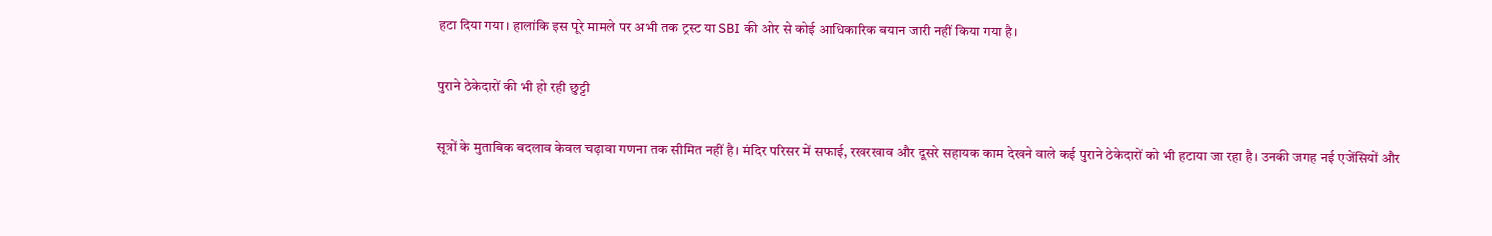हटा दिया गया। हालांकि इस पूरे मामले पर अभी तक ट्रस्ट या SBI की ओर से कोई आधिकारिक बयान जारी नहीं किया गया है।

पुराने ठेकेदारों की भी हो रही छुट्टी

सूत्रों के मुताबिक बदलाव केवल चढ़ावा गणना तक सीमित नहीं है। मंदिर परिसर में सफाई, रखरखाव और दूसरे सहायक काम देखने वाले कई पुराने ठेकेदारों को भी हटाया जा रहा है। उनकी जगह नई एजेंसियों और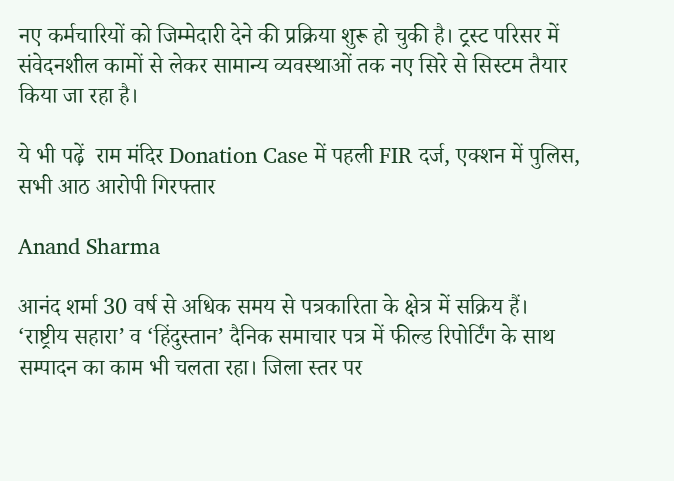नए कर्मचारियों को जिम्मेदारी देने की प्रक्रिया शुरू हो चुकी है। ट्रस्ट परिसर में संवेदनशील कामों से लेकर सामान्य व्यवस्थाओं तक नए सिरे से सिस्टम तैयार किया जा रहा है।

ये भी पढ़ें  राम मंदिर Donation Case में पहली FIR दर्ज, एक्शन में पुलिस, सभी आठ आरोपी गिरफ्तार

Anand Sharma

आनंद शर्मा 30 वर्ष से अधिक समय से पत्रकारिता के क्षेत्र में सक्रिय हैं। ‘राष्ट्रीय सहारा’ व ‘हिंदुस्तान’ दैनिक समाचार पत्र में फील्ड रिपोर्टिंग के साथ सम्पादन का काम भी चलता रहा। जिला स्तर पर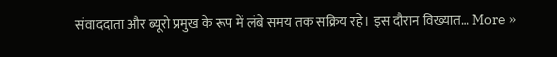संवाददाता और ब्यूरो प्रमुख के रूप में लंबे समय तक सक्रिय रहे। इस दौरान विख्यात… More »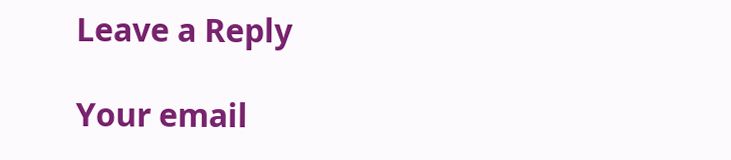Leave a Reply

Your email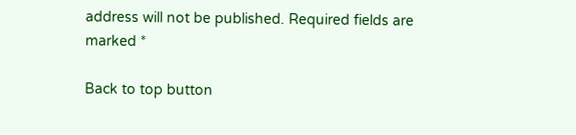address will not be published. Required fields are marked *

Back to top button